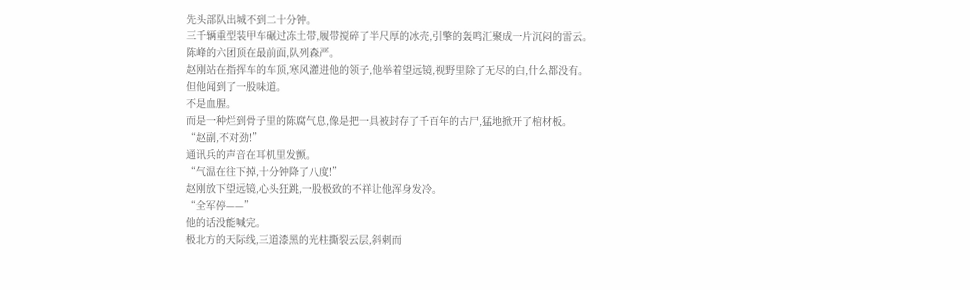先头部队出城不到二十分钟。
三千辆重型装甲车碾过冻土带,履带搅碎了半尺厚的冰壳,引擎的轰鸣汇聚成一片沉闷的雷云。
陈峰的六团顶在最前面,队列森严。
赵刚站在指挥车的车顶,寒风灌进他的领子,他举着望远镜,视野里除了无尽的白,什么都没有。
但他闻到了一股味道。
不是血腥。
而是一种烂到骨子里的陈腐气息,像是把一具被封存了千百年的古尸,猛地掀开了棺材板。
“赵副,不对劲!”
通讯兵的声音在耳机里发颤。
“气温在往下掉,十分钟降了八度!”
赵刚放下望远镜,心头狂跳,一股极致的不祥让他浑身发冷。
“全军停——”
他的话没能喊完。
极北方的天际线,三道漆黑的光柱撕裂云层,斜刺而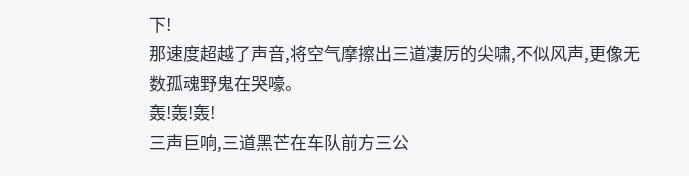下!
那速度超越了声音,将空气摩擦出三道凄厉的尖啸,不似风声,更像无数孤魂野鬼在哭嚎。
轰!轰!轰!
三声巨响,三道黑芒在车队前方三公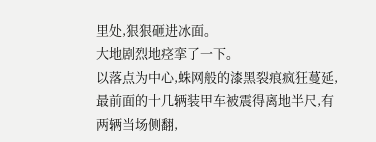里处,狠狠砸进冰面。
大地剧烈地痉挛了一下。
以落点为中心,蛛网般的漆黑裂痕疯狂蔓延,最前面的十几辆装甲车被震得离地半尺,有两辆当场侧翻,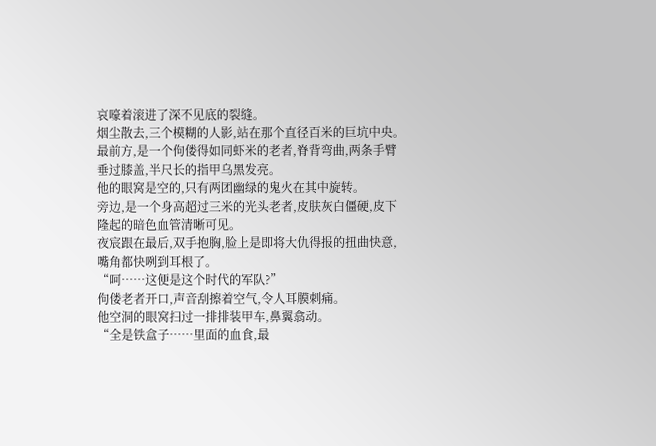哀嚎着滚进了深不见底的裂缝。
烟尘散去,三个模糊的人影,站在那个直径百米的巨坑中央。
最前方,是一个佝偻得如同虾米的老者,脊背弯曲,两条手臂垂过膝盖,半尺长的指甲乌黑发亮。
他的眼窝是空的,只有两团幽绿的鬼火在其中旋转。
旁边,是一个身高超过三米的光头老者,皮肤灰白僵硬,皮下隆起的暗色血管清晰可见。
夜宸跟在最后,双手抱胸,脸上是即将大仇得报的扭曲快意,嘴角都快咧到耳根了。
“呵……这便是这个时代的军队?”
佝偻老者开口,声音刮擦着空气,令人耳膜刺痛。
他空洞的眼窝扫过一排排装甲车,鼻翼翕动。
“全是铁盒子……里面的血食,最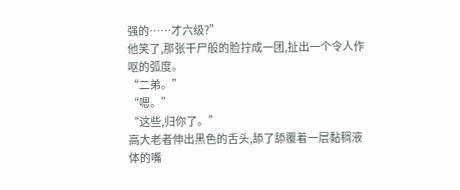强的……才六级?”
他笑了,那张干尸般的脸拧成一团,扯出一个令人作呕的弧度。
“二弟。”
“嗯。”
“这些,归你了。”
高大老者伸出黑色的舌头,舔了舔覆着一层黏稠液体的嘴